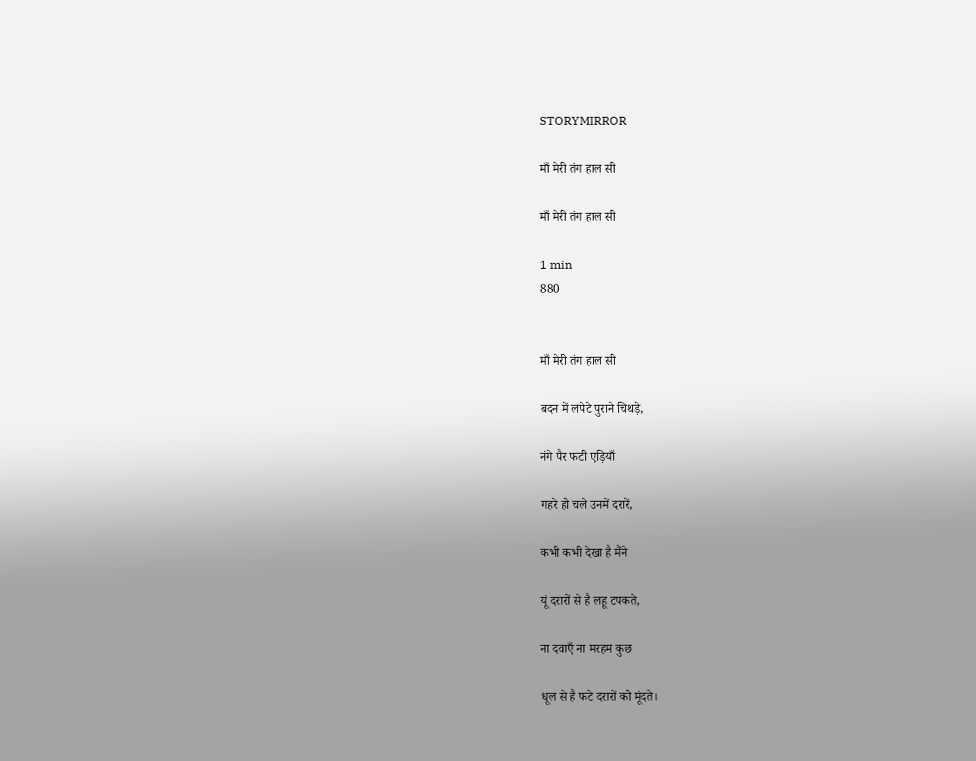STORYMIRROR

माँ मेरी तंग हाल सी

माँ मेरी तंग हाल सी

1 min
880


माँ मेरी तंग हाल सी

बदन में लपेटे पुराने चिथड़े,

नंगे पैर फटी एड़ियाँ

गहरे हो चले उनमें दरारें,

कभी कभी देखा है मैंने

यूं दरारों से है लहू टपकते,

ना दवाएँ ना मरहम कुछ

धूल से है फटे दरारों को मूंदते।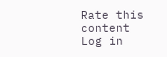Rate this content
Log in